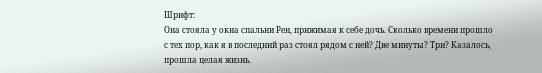Шрифт:
Она стояла у окна спальни Рен, прижимая к себе дочь. Сколько времени прошло с тех пор, как я в последний раз стоял рядом с ней? Две минуты? Три? Казалось, прошла целая жизнь.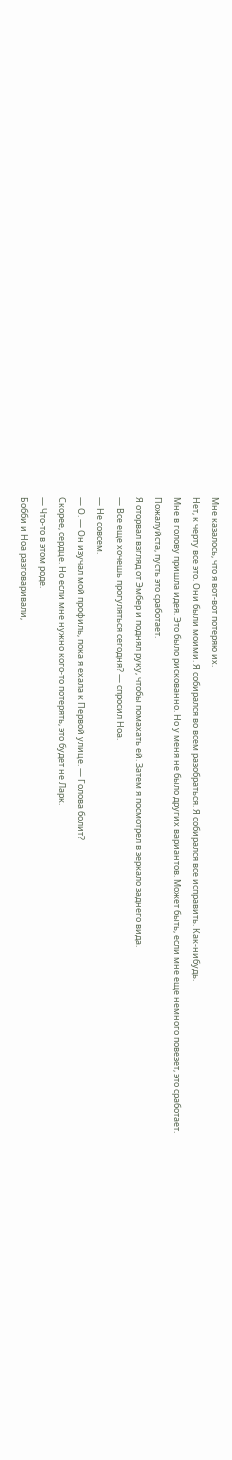Мне казалось, что я вот-вот потеряю их.
Нет, к черту все это. Они были моими. Я собирался во всем разобраться. Я собирался все исправить. Как-нибудь.
Мне в голову пришла идея. Это было рискованно. Но у меня не было других вариантов. Может быть, если мне еще немного повезет, это сработает.
Пожалуйста, пусть это сработает.
Я оторвал взгляд от Эмбер и поднял руку, чтобы помахать ей. Затем я посмотрел в зеркало заднего вида.
— Все еще хочешь прогуляться сегодня? — спросил Ноа.
— Не совсем.
— О. — Он изучал мой профиль, пока я ехала к Первой улице. — Голова болит?
Скорее, сердце. Но если мне нужно кого-то потерять, это будет не Ларк.
— Что-то в этом роде.
Бобби и Ноа разговаривали,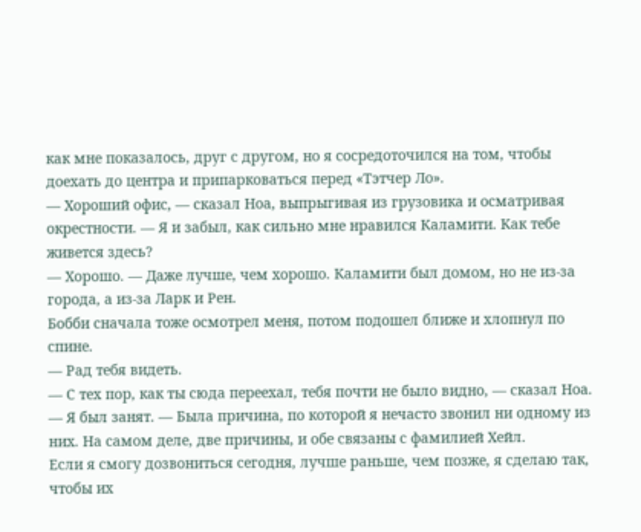как мне показалось, друг с другом, но я сосредоточился на том, чтобы доехать до центра и припарковаться перед «Тэтчер Ло».
— Хороший офис, — сказал Ноа, выпрыгивая из грузовика и осматривая окрестности. — Я и забыл, как сильно мне нравился Каламити. Как тебе живется здесь?
— Хорошо. — Даже лучше, чем хорошо. Каламити был домом, но не из-за города, а из-за Ларк и Рен.
Бобби сначала тоже осмотрел меня, потом подошел ближе и хлопнул по спине.
— Рад тебя видеть.
— С тех пор, как ты сюда переехал, тебя почти не было видно, — сказал Ноа.
— Я был занят. — Была причина, по которой я нечасто звонил ни одному из них. На самом деле, две причины, и обе связаны с фамилией Хейл.
Если я смогу дозвониться сегодня, лучше раньше, чем позже, я сделаю так, чтобы их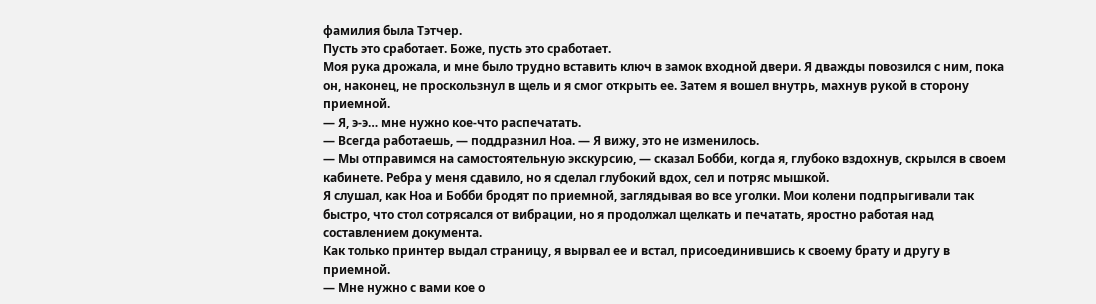фамилия была Тэтчер.
Пусть это сработает. Боже, пусть это сработает.
Моя рука дрожала, и мне было трудно вставить ключ в замок входной двери. Я дважды повозился с ним, пока он, наконец, не проскользнул в щель и я смог открыть ее. Затем я вошел внутрь, махнув рукой в сторону приемной.
— Я, э-э… мне нужно кое-что распечатать.
— Всегда работаешь, — поддразнил Ноа. — Я вижу, это не изменилось.
— Мы отправимся на самостоятельную экскурсию, — сказал Бобби, когда я, глубоко вздохнув, скрылся в своем кабинете. Ребра у меня сдавило, но я сделал глубокий вдох, сел и потряс мышкой.
Я слушал, как Ноа и Бобби бродят по приемной, заглядывая во все уголки. Мои колени подпрыгивали так быстро, что стол сотрясался от вибрации, но я продолжал щелкать и печатать, яростно работая над составлением документа.
Как только принтер выдал страницу, я вырвал ее и встал, присоединившись к своему брату и другу в приемной.
— Мне нужно с вами кое о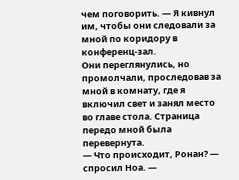чем поговорить. — Я кивнул им, чтобы они следовали за мной по коридору в конференц-зал.
Они переглянулись, но промолчали, проследовав за мной в комнату, где я включил свет и занял место во главе стола. Страница передо мной была перевернута.
— Что происходит, Ронан? — спросил Ноа. —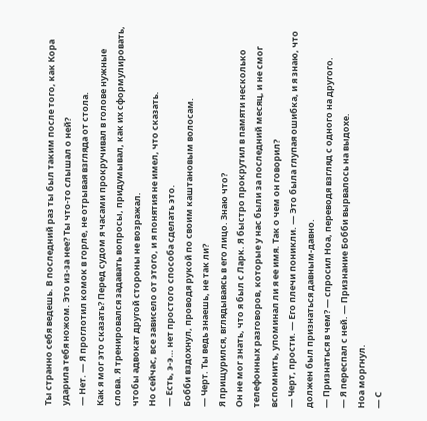Ты странно себя ведешь. В последний раз ты был таким после того, как Кора ударила тебя ножом. Это из-за нее? Ты что-то слышал о ней?
— Нет. — Я проглотил комок в горле, не отрывая взгляда от стола.
Как я мог это сказать? Перед судом я часами прокручивал в голове нужные слова. Я тренировался задавать вопросы, придумывал, как их сформулировать, чтобы адвокат другой стороны не возражал.
Но сейчас, все зависело от этого, и я понятия не имел, что сказать.
— Есть, э-э… нет простого способа сделать это.
Бобби вздохнул, проводя рукой по своим каштановым волосам.
— Черт. Ты ведь знаешь, не так ли?
Я прищурился, вглядываясь в его лицо. Знаю что?
Он не мог знать, что я был с Ларк. Я быстро прокрутил в памяти несколько телефонных разговоров, которые у нас были за последний месяц, и не смог вспомнить, упоминал ли я ее имя. Так о чем он говорил?
— Черт, прости. — Его плечи поникли. — Это была глупая ошибка, и я знаю, что должен был признаться давным-давно.
— Признаться в чем? — спросил Ноа, переводя взгляд с одного на другого.
— Я переспал с ней. — Признание Бобби вырвалось на выдохе.
Ноа моргнул.
— С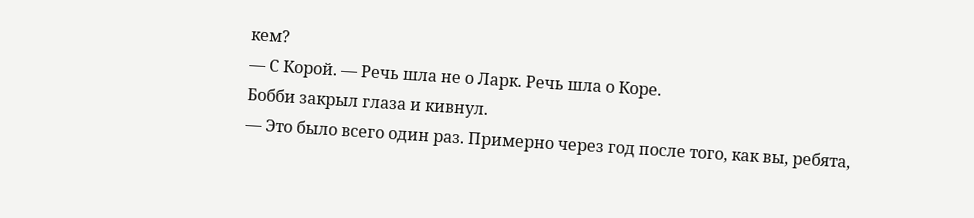кем?
— С Корой. — Речь шла не о Ларк. Речь шла о Коре.
Бобби закрыл глаза и кивнул.
— Это было всего один раз. Примерно через год после того, как вы, ребята,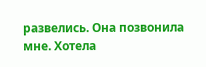развелись. Она позвонила мне. Хотела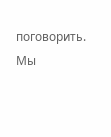поговорить. Мы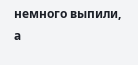немного выпили, а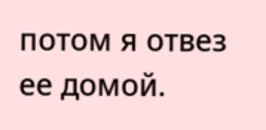потом я отвез ее домой.